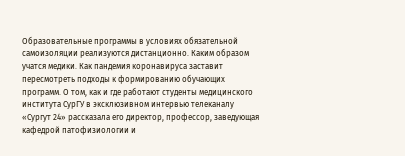Образовательные программы в условиях обязательной самоизоляции реализуются дистанционно. Каким образом учатся медики. Как пандемия коронавируса заставит пересмотреть подходы к формированию обучающих программ. О том, как и где работают студенты медицинского института СурГУ в эксклюзивном интервью телеканалу «Сургут 24» рассказала его директор, профессор, заведующая кафедрой патофизиологии и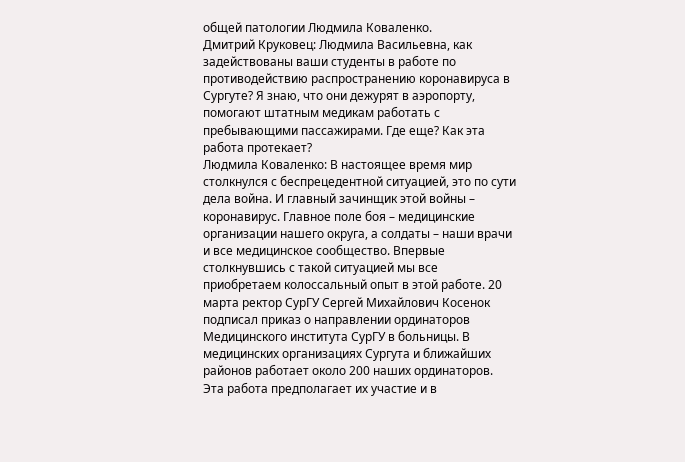общей патологии Людмила Коваленко.
Дмитрий Круковец: Людмила Васильевна, как задействованы ваши студенты в работе по противодействию распространению коронавируса в Сургуте? Я знаю, что они дежурят в аэропорту, помогают штатным медикам работать с пребывающими пассажирами. Где еще? Как эта работа протекает?
Людмила Коваленко: В настоящее время мир столкнулся с беспрецедентной ситуацией, это по сути дела война. И главный зачинщик этой войны – коронавирус. Главное поле боя – медицинские организации нашего округа, а солдаты – наши врачи и все медицинское сообщество. Впервые столкнувшись с такой ситуацией мы все приобретаем колоссальный опыт в этой работе. 20 марта ректор СурГУ Сергей Михайлович Косенок подписал приказ о направлении ординаторов Медицинского института СурГУ в больницы. В медицинских организациях Сургута и ближайших районов работает около 200 наших ординаторов. Эта работа предполагает их участие и в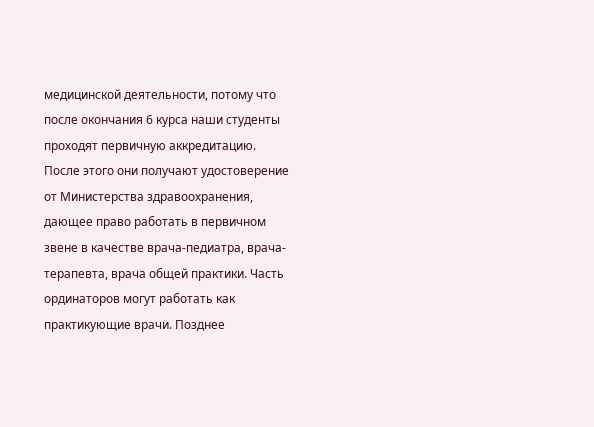медицинской деятельности, потому что после окончания 6 курса наши студенты проходят первичную аккредитацию. После этого они получают удостоверение от Министерства здравоохранения, дающее право работать в первичном звене в качестве врача-педиатра, врача-терапевта, врача общей практики. Часть ординаторов могут работать как практикующие врачи. Позднее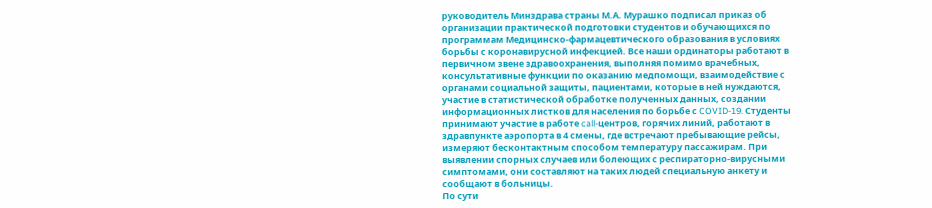руководитель Минздрава страны М.А. Мурашко подписал приказ об организации практической подготовки студентов и обучающихся по программам Медицинско-фармацевтического образования в условиях борьбы с коронавирусной инфекцией. Все наши ординаторы работают в первичном звене здравоохранения, выполняя помимо врачебных, консультативные функции по оказанию медпомощи, взаимодействие с органами социальной защиты, пациентами, которые в ней нуждаются, участие в статистической обработке полученных данных, создании информационных листков для населения по борьбе с COVID-19. Студенты принимают участие в работе call-центров, горячих линий, работают в здравпункте аэропорта в 4 смены, где встречают пребывающие рейсы, измеряют бесконтактным способом температуру пассажирам. При выявлении спорных случаев или болеющих с респираторно-вирусными симптомами, они составляют на таких людей специальную анкету и сообщают в больницы.
По сути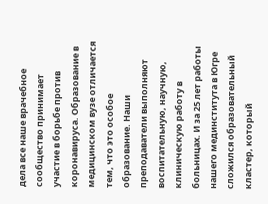дела все наше врачебное сообщество принимает участие в борьбе против коронавируса. Образование в медицинском вузе отличается тем, что это особое образование. Наши преподаватели выполняют воспитательную, научную, клиническую работу в больницах. И за 25 лет работы нашего мединститута в Югре сложился образовательный кластер, который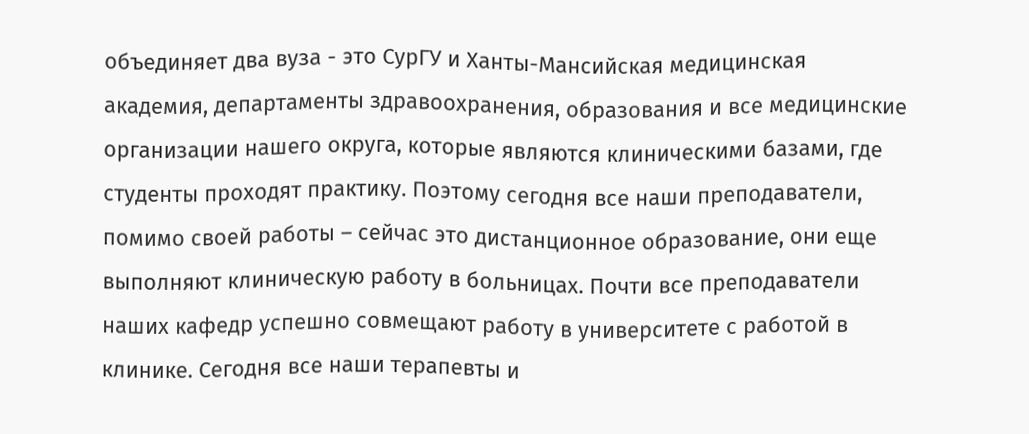объединяет два вуза - это СурГУ и Ханты-Мансийская медицинская академия, департаменты здравоохранения, образования и все медицинские организации нашего округа, которые являются клиническими базами, где студенты проходят практику. Поэтому сегодня все наши преподаватели, помимо своей работы – сейчас это дистанционное образование, они еще выполняют клиническую работу в больницах. Почти все преподаватели наших кафедр успешно совмещают работу в университете с работой в клинике. Сегодня все наши терапевты и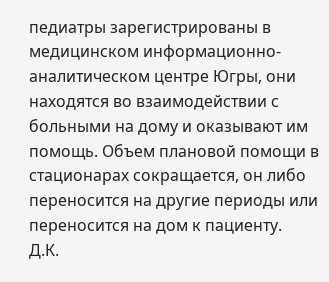педиатры зарегистрированы в медицинском информационно-аналитическом центре Югры, они находятся во взаимодействии с больными на дому и оказывают им помощь. Объем плановой помощи в стационарах сокращается, он либо переносится на другие периоды или переносится на дом к пациенту.
Д.К.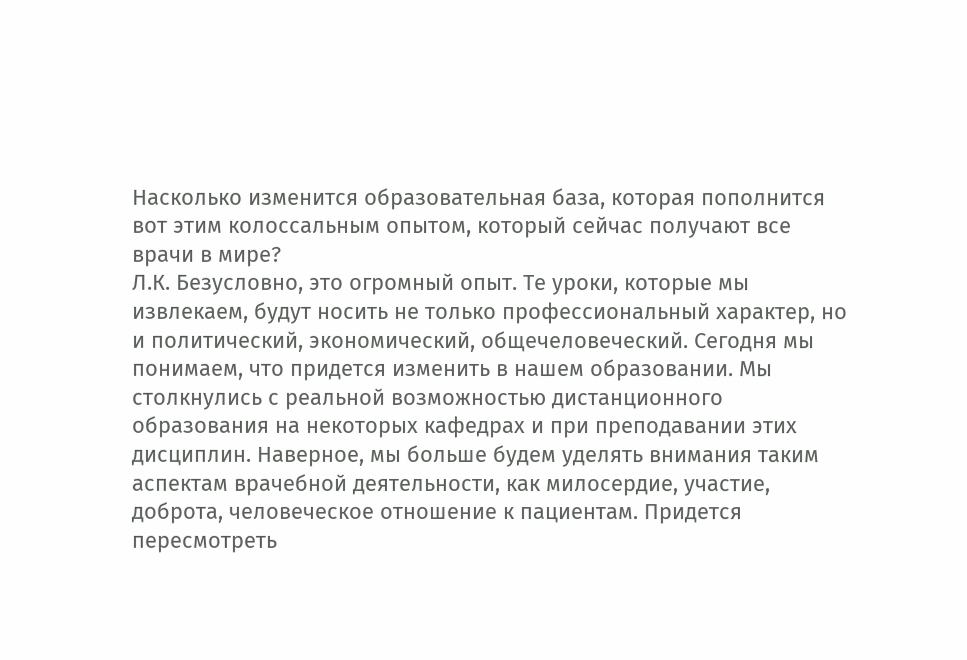Насколько изменится образовательная база, которая пополнится вот этим колоссальным опытом, который сейчас получают все врачи в мире?
Л.К. Безусловно, это огромный опыт. Те уроки, которые мы извлекаем, будут носить не только профессиональный характер, но и политический, экономический, общечеловеческий. Сегодня мы понимаем, что придется изменить в нашем образовании. Мы столкнулись с реальной возможностью дистанционного образования на некоторых кафедрах и при преподавании этих дисциплин. Наверное, мы больше будем уделять внимания таким аспектам врачебной деятельности, как милосердие, участие, доброта, человеческое отношение к пациентам. Придется пересмотреть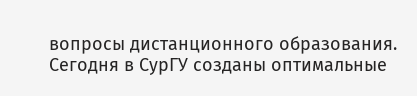вопросы дистанционного образования. Сегодня в СурГУ созданы оптимальные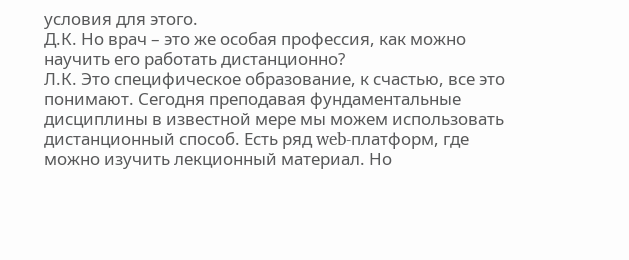условия для этого.
Д.К. Но врач – это же особая профессия, как можно научить его работать дистанционно?
Л.К. Это специфическое образование, к счастью, все это понимают. Сегодня преподавая фундаментальные дисциплины в известной мере мы можем использовать дистанционный способ. Есть ряд web-платформ, где можно изучить лекционный материал. Но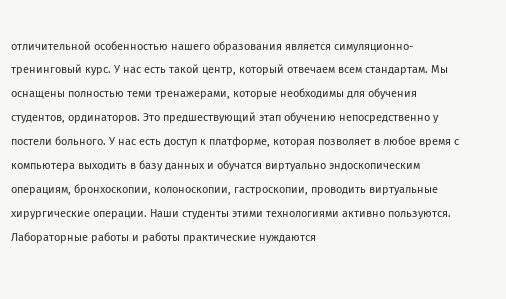отличительной особенностью нашего образования является симуляционно-тренинговый курс. У нас есть такой центр, который отвечаем всем стандартам. Мы оснащены полностью теми тренажерами, которые необходимы для обучения студентов, ординаторов. Это предшествующий этап обучению непосредственно у постели больного. У нас есть доступ к платформе, которая позволяет в любое время с компьютера выходить в базу данных и обучатся виртуально эндоскопическим операциям, бронхоскопии, колоноскопии, гастроскопии, проводить виртуальные хирургические операции. Наши студенты этими технологиями активно пользуются. Лабораторные работы и работы практические нуждаются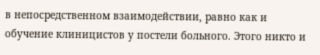в непосредственном взаимодействии, равно как и обучение клиницистов у постели больного. Этого никто и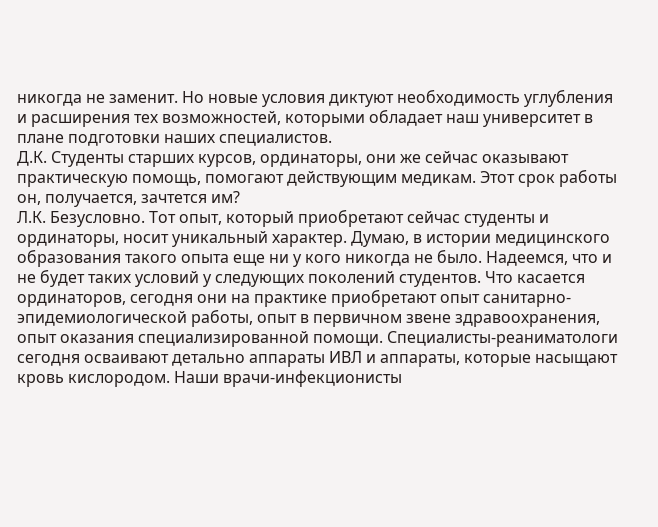никогда не заменит. Но новые условия диктуют необходимость углубления и расширения тех возможностей, которыми обладает наш университет в плане подготовки наших специалистов.
Д.К. Студенты старших курсов, ординаторы, они же сейчас оказывают практическую помощь, помогают действующим медикам. Этот срок работы он, получается, зачтется им?
Л.К. Безусловно. Тот опыт, который приобретают сейчас студенты и ординаторы, носит уникальный характер. Думаю, в истории медицинского образования такого опыта еще ни у кого никогда не было. Надеемся, что и не будет таких условий у следующих поколений студентов. Что касается ординаторов, сегодня они на практике приобретают опыт санитарно-эпидемиологической работы, опыт в первичном звене здравоохранения, опыт оказания специализированной помощи. Специалисты-реаниматологи сегодня осваивают детально аппараты ИВЛ и аппараты, которые насыщают кровь кислородом. Наши врачи-инфекционисты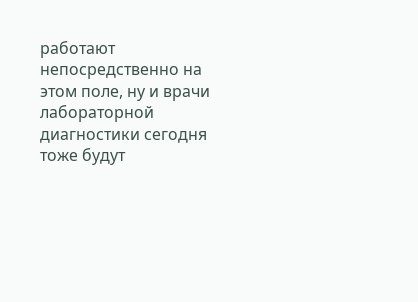работают непосредственно на этом поле, ну и врачи лабораторной диагностики сегодня тоже будут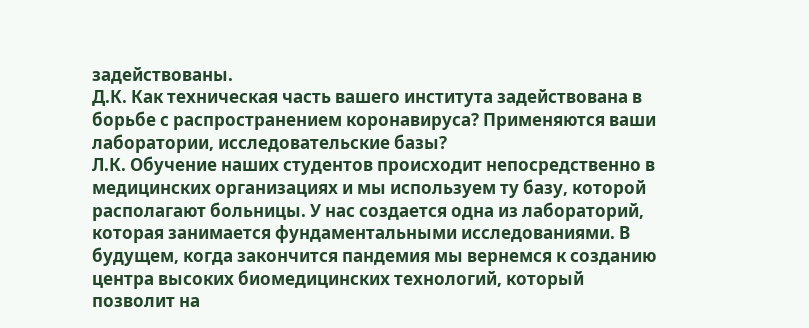задействованы.
Д.К. Как техническая часть вашего института задействована в борьбе с распространением коронавируса? Применяются ваши лаборатории, исследовательские базы?
Л.К. Обучение наших студентов происходит непосредственно в медицинских организациях и мы используем ту базу, которой располагают больницы. У нас создается одна из лабораторий, которая занимается фундаментальными исследованиями. В будущем, когда закончится пандемия мы вернемся к созданию центра высоких биомедицинских технологий, который позволит на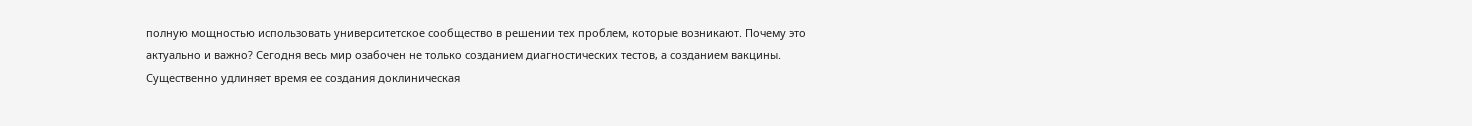полную мощностью использовать университетское сообщество в решении тех проблем, которые возникают. Почему это актуально и важно? Сегодня весь мир озабочен не только созданием диагностических тестов, а созданием вакцины. Существенно удлиняет время ее создания доклиническая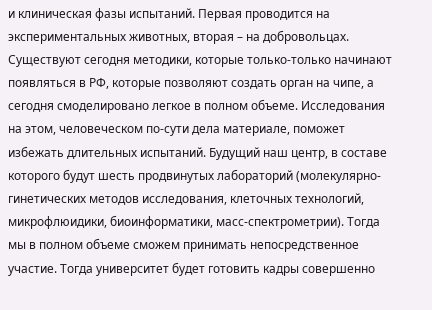и клиническая фазы испытаний. Первая проводится на экспериментальных животных, вторая – на добровольцах. Существуют сегодня методики, которые только-только начинают появляться в РФ, которые позволяют создать орган на чипе, а сегодня смоделировано легкое в полном объеме. Исследования на этом, человеческом по-сути дела материале, поможет избежать длительных испытаний. Будущий наш центр, в составе которого будут шесть продвинутых лабораторий (молекулярно-гинетических методов исследования, клеточных технологий, микрофлюидики, биоинформатики, масс-спектрометрии). Тогда мы в полном объеме сможем принимать непосредственное участие. Тогда университет будет готовить кадры совершенно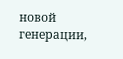новой генерации,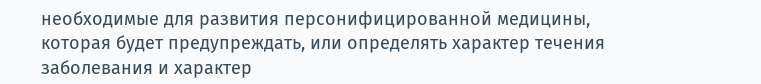необходимые для развития персонифицированной медицины, которая будет предупреждать, или определять характер течения заболевания и характер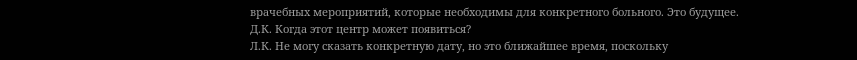врачебных мероприятий, которые необходимы для конкретного больного. Это будущее.
Д.К. Когда этот центр может появиться?
Л.К. Не могу сказать конкретную дату, но это ближайшее время, поскольку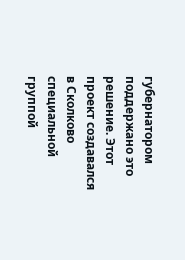губернатором поддержано это решение. Этот проект создавался в Сколково специальной группой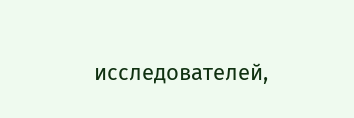исследователей,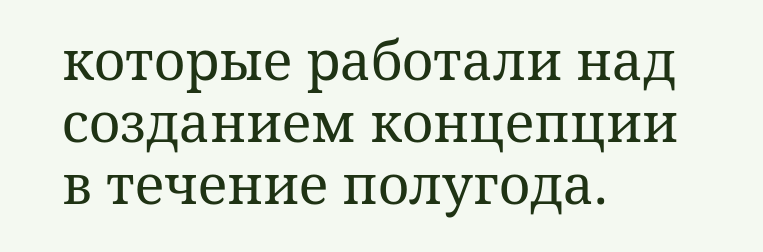которые работали над созданием концепции в течение полугода.